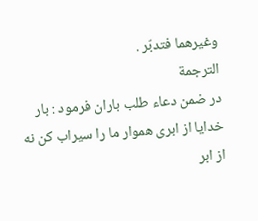وغيرهما فتدبّر .
الترجمة
در ضمن دعاء طلب باران فرمود : بار خدايا از ابرى هموار ما را سيراب كن نه از ابر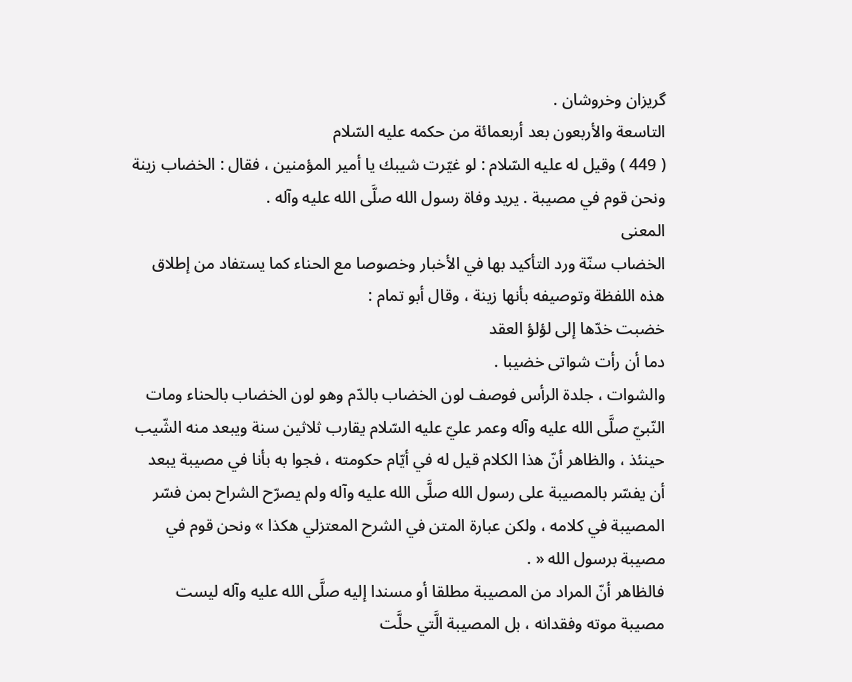گريزان وخروشان .
التاسعة والأربعون بعد أربعمائة من حكمه عليه السّلام
( 449 ) وقيل له عليه السّلام : لو غيّرت شيبك يا أمير المؤمنين ، فقال : الخضاب زينة ونحن قوم في مصيبة . يريد وفاة رسول الله صلَّى الله عليه وآله .
المعنى
الخضاب سنّة ورد التأكيد بها في الأخبار وخصوصا مع الحناء كما يستفاد من إطلاق هذه اللفظة وتوصيفه بأنها زينة ، وقال أبو تمام :
خضبت خدّها إلى لؤلؤ العقد
دما أن رأت شواتى خضيبا .
والشوات ، جلدة الرأس فوصف لون الخضاب بالدّم وهو لون الخضاب بالحناء ومات النّبيّ صلَّى الله عليه وآله وعمر عليّ عليه السّلام يقارب ثلاثين سنة ويبعد منه الشّيب حينئذ ، والظاهر أنّ هذا الكلام قيل له في أيّام حكومته ، فجوا به بأنا في مصيبة يبعد أن يفسّر بالمصيبة على رسول الله صلَّى الله عليه وآله ولم يصرّح الشراح بمن فسّر المصيبة في كلامه ، ولكن عبارة المتن في الشرح المعتزلي هكذا » ونحن قوم في مصيبة برسول الله « .
فالظاهر أنّ المراد من المصيبة مطلقا أو مسندا إليه صلَّى الله عليه وآله ليست مصيبة موته وفقدانه ، بل المصيبة الَّتي حلَّت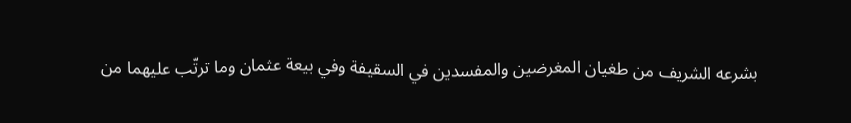بشرعه الشريف من طغيان المغرضين والمفسدين في السقيفة وفي بيعة عثمان وما ترتّب عليهما من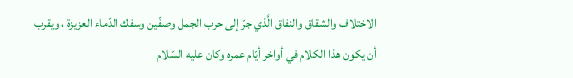الاختلاف والشقاق والنفاق الَّذي جرّ إلى حرب الجمل وصفّين وسفك الدّماء العزيزة ، ويقرب أن يكون هذا الكلام في أواخر أيّام عمره وكان عليه السّلام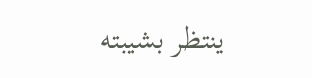ينتظر بشيبته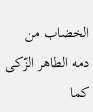الخضاب من دمه الطاهر الزّكى كما